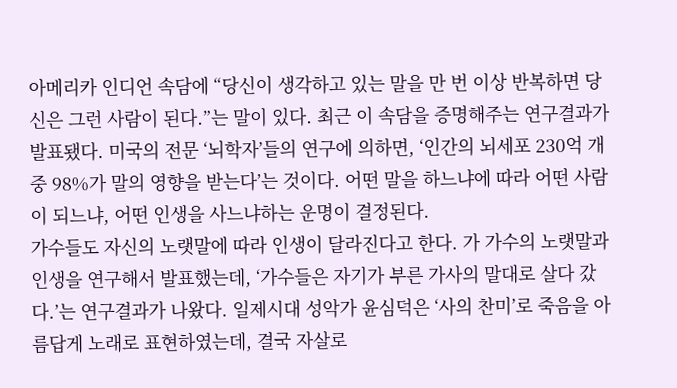아메리카 인디언 속담에 “당신이 생각하고 있는 말을 만 번 이상 반복하면 당신은 그런 사람이 된다.”는 말이 있다. 최근 이 속담을 증명해주는 연구결과가 발표됐다. 미국의 전문 ‘뇌학자’들의 연구에 의하면, ‘인간의 뇌세포 230억 개 중 98%가 말의 영향을 받는다’는 것이다. 어떤 말을 하느냐에 따라 어떤 사람이 되느냐, 어떤 인생을 사느냐하는 운명이 결정된다.
가수들도 자신의 노랫말에 따라 인생이 달라진다고 한다. 가 가수의 노랫말과 인생을 연구해서 발표했는데, ‘가수들은 자기가 부른 가사의 말대로 살다 갔다.’는 연구결과가 나왔다. 일제시대 성악가 윤심덕은 ‘사의 찬미’로 죽음을 아름답게 노래로 표현하였는데, 결국 자살로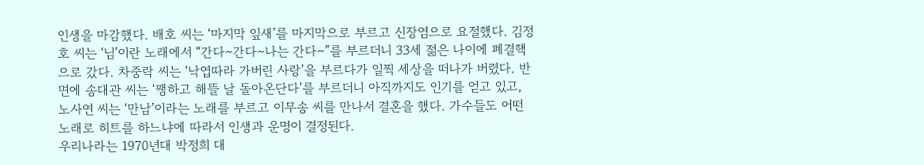인생을 마감했다. 배호 씨는 ‘마지막 잎새’를 마지막으로 부르고 신장염으로 요절했다. 김정호 씨는 ‘님’이란 노래에서 “간다∼간다∼나는 간다∼”를 부르더니 33세 젊은 나이에 폐결핵으로 갔다. 차중락 씨는 ‘낙엽따라 가버린 사랑’을 부르다가 일찍 세상을 떠나가 버렸다. 반면에 송대관 씨는 ‘쨍하고 해뜰 날 돌아온단다’를 부르더니 아직까지도 인기를 얻고 있고, 노사연 씨는 ‘만남’이라는 노래를 부르고 이무송 씨를 만나서 결혼을 했다. 가수들도 어떤 노래로 히트를 하느냐에 따라서 인생과 운명이 결정된다.
우리나라는 1970년대 박정희 대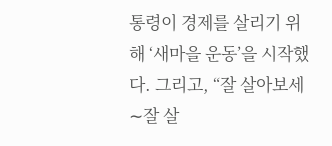통령이 경제를 살리기 위해 ‘새마을 운동’을 시작했다. 그리고, “잘 살아보세∼잘 살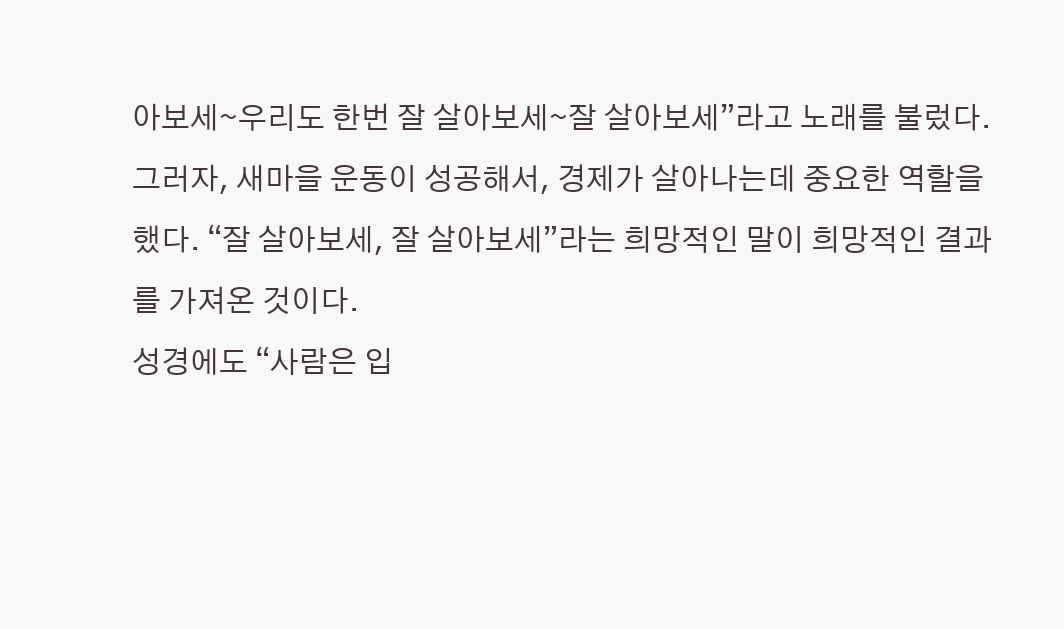아보세∼우리도 한번 잘 살아보세∼잘 살아보세”라고 노래를 불렀다. 그러자, 새마을 운동이 성공해서, 경제가 살아나는데 중요한 역할을 했다. “잘 살아보세, 잘 살아보세”라는 희망적인 말이 희망적인 결과를 가져온 것이다.
성경에도 “사람은 입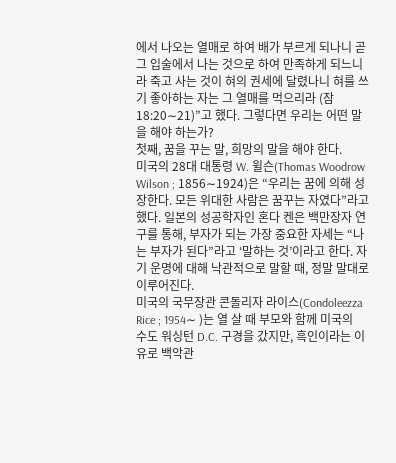에서 나오는 열매로 하여 배가 부르게 되나니 곧 그 입술에서 나는 것으로 하여 만족하게 되느니라 죽고 사는 것이 혀의 권세에 달렸나니 혀를 쓰기 좋아하는 자는 그 열매를 먹으리라 (잠 18:20∼21)”고 했다. 그렇다면 우리는 어떤 말을 해야 하는가?
첫째, 꿈을 꾸는 말, 희망의 말을 해야 한다.
미국의 28대 대통령 W. 윌슨(Thomas Woodrow Wilson ; 1856∼1924)은 “우리는 꿈에 의해 성장한다. 모든 위대한 사람은 꿈꾸는 자였다”라고 했다. 일본의 성공학자인 혼다 켄은 백만장자 연구를 통해, 부자가 되는 가장 중요한 자세는 “나는 부자가 된다”라고 ‘말하는 것’이라고 한다. 자기 운명에 대해 낙관적으로 말할 때, 정말 말대로 이루어진다.
미국의 국무장관 콘돌리자 라이스(Condoleezza Rice ; 1954∼ )는 열 살 때 부모와 함께 미국의 수도 워싱턴 D.C. 구경을 갔지만, 흑인이라는 이유로 백악관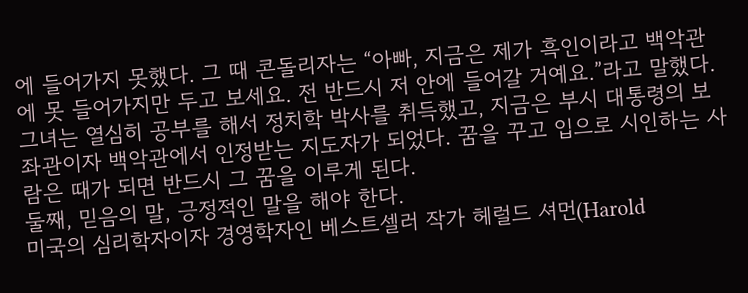에 들어가지 못했다. 그 때 콘돌리자는 “아빠, 지금은 제가 흑인이라고 백악관에 못 들어가지만 두고 보세요. 전 반드시 저 안에 들어갈 거예요.”라고 말했다. 그녀는 열심히 공부를 해서 정치학 박사를 취득했고, 지금은 부시 대통령의 보좌관이자 백악관에서 인정받는 지도자가 되었다. 꿈을 꾸고 입으로 시인하는 사람은 때가 되면 반드시 그 꿈을 이루게 된다.
둘째, 믿음의 말, 긍정적인 말을 해야 한다.
미국의 심리학자이자 경영학자인 베스트셀러 작가 헤럴드 셔먼(Harold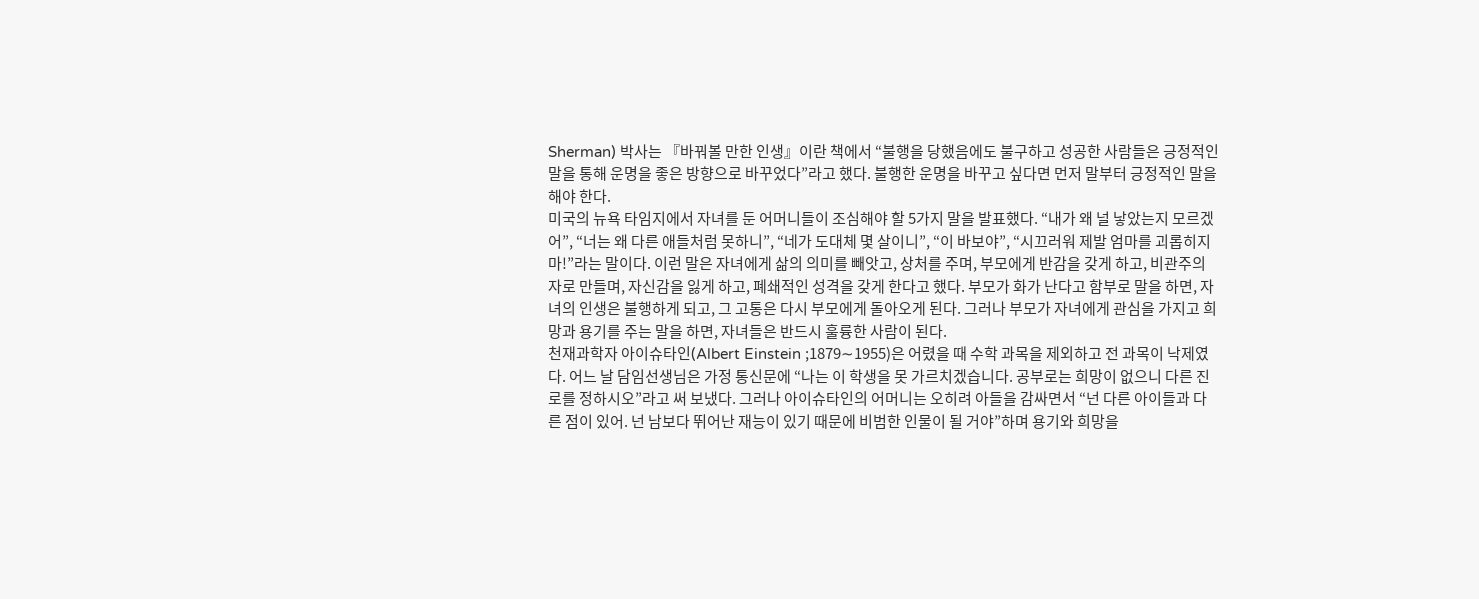Sherman) 박사는 『바꿔볼 만한 인생』이란 책에서 “불행을 당했음에도 불구하고 성공한 사람들은 긍정적인 말을 통해 운명을 좋은 방향으로 바꾸었다”라고 했다. 불행한 운명을 바꾸고 싶다면 먼저 말부터 긍정적인 말을 해야 한다.
미국의 뉴욕 타임지에서 자녀를 둔 어머니들이 조심해야 할 5가지 말을 발표했다. “내가 왜 널 낳았는지 모르겠어”, “너는 왜 다른 애들처럼 못하니”, “네가 도대체 몇 살이니”, “이 바보야”, “시끄러워 제발 엄마를 괴롭히지 마!”라는 말이다. 이런 말은 자녀에게 삶의 의미를 빼앗고, 상처를 주며, 부모에게 반감을 갖게 하고, 비관주의자로 만들며, 자신감을 잃게 하고, 폐쇄적인 성격을 갖게 한다고 했다. 부모가 화가 난다고 함부로 말을 하면, 자녀의 인생은 불행하게 되고, 그 고통은 다시 부모에게 돌아오게 된다. 그러나 부모가 자녀에게 관심을 가지고 희망과 용기를 주는 말을 하면, 자녀들은 반드시 훌륭한 사람이 된다.
천재과학자 아이슈타인(Albert Einstein ;1879∼1955)은 어렸을 때 수학 과목을 제외하고 전 과목이 낙제였다. 어느 날 담임선생님은 가정 통신문에 “나는 이 학생을 못 가르치겠습니다. 공부로는 희망이 없으니 다른 진로를 정하시오”라고 써 보냈다. 그러나 아이슈타인의 어머니는 오히려 아들을 감싸면서 “넌 다른 아이들과 다른 점이 있어. 넌 남보다 뛰어난 재능이 있기 때문에 비범한 인물이 될 거야”하며 용기와 희망을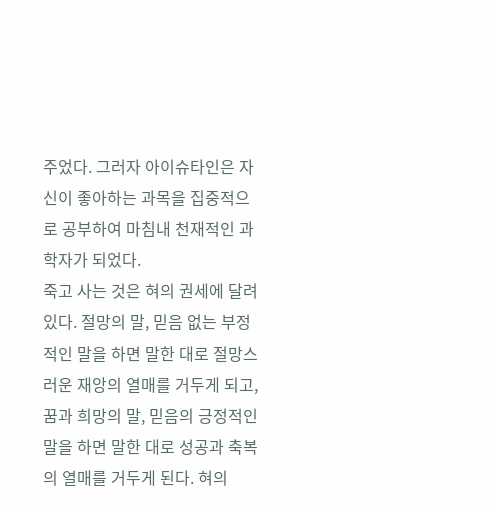주었다. 그러자 아이슈타인은 자신이 좋아하는 과목을 집중적으로 공부하여 마침내 천재적인 과학자가 되었다.
죽고 사는 것은 혀의 권세에 달려 있다. 절망의 말, 믿음 없는 부정적인 말을 하면 말한 대로 절망스러운 재앙의 열매를 거두게 되고, 꿈과 희망의 말, 믿음의 긍정적인 말을 하면 말한 대로 성공과 축복의 열매를 거두게 된다. 혀의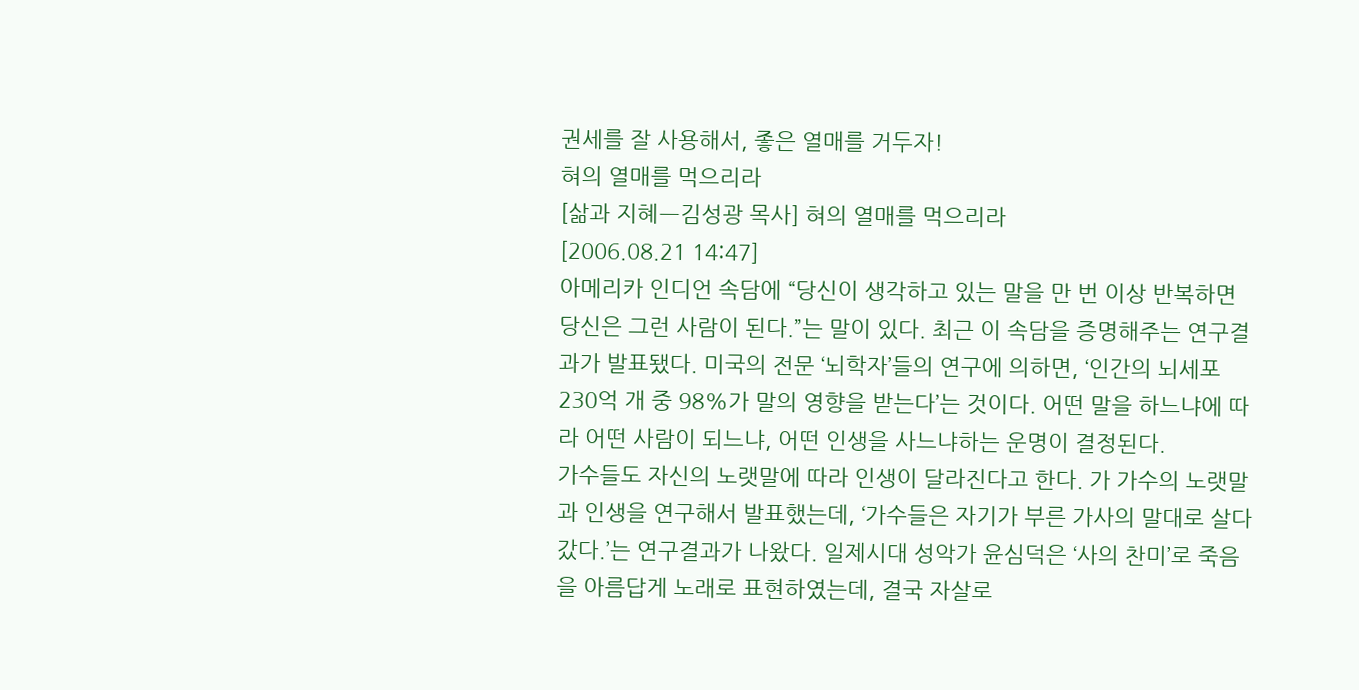권세를 잘 사용해서, 좋은 열매를 거두자!
혀의 열매를 먹으리라
[삶과 지혜―김성광 목사] 혀의 열매를 먹으리라
[2006.08.21 14:47]
아메리카 인디언 속담에 “당신이 생각하고 있는 말을 만 번 이상 반복하면 당신은 그런 사람이 된다.”는 말이 있다. 최근 이 속담을 증명해주는 연구결과가 발표됐다. 미국의 전문 ‘뇌학자’들의 연구에 의하면, ‘인간의 뇌세포 230억 개 중 98%가 말의 영향을 받는다’는 것이다. 어떤 말을 하느냐에 따라 어떤 사람이 되느냐, 어떤 인생을 사느냐하는 운명이 결정된다.
가수들도 자신의 노랫말에 따라 인생이 달라진다고 한다. 가 가수의 노랫말과 인생을 연구해서 발표했는데, ‘가수들은 자기가 부른 가사의 말대로 살다 갔다.’는 연구결과가 나왔다. 일제시대 성악가 윤심덕은 ‘사의 찬미’로 죽음을 아름답게 노래로 표현하였는데, 결국 자살로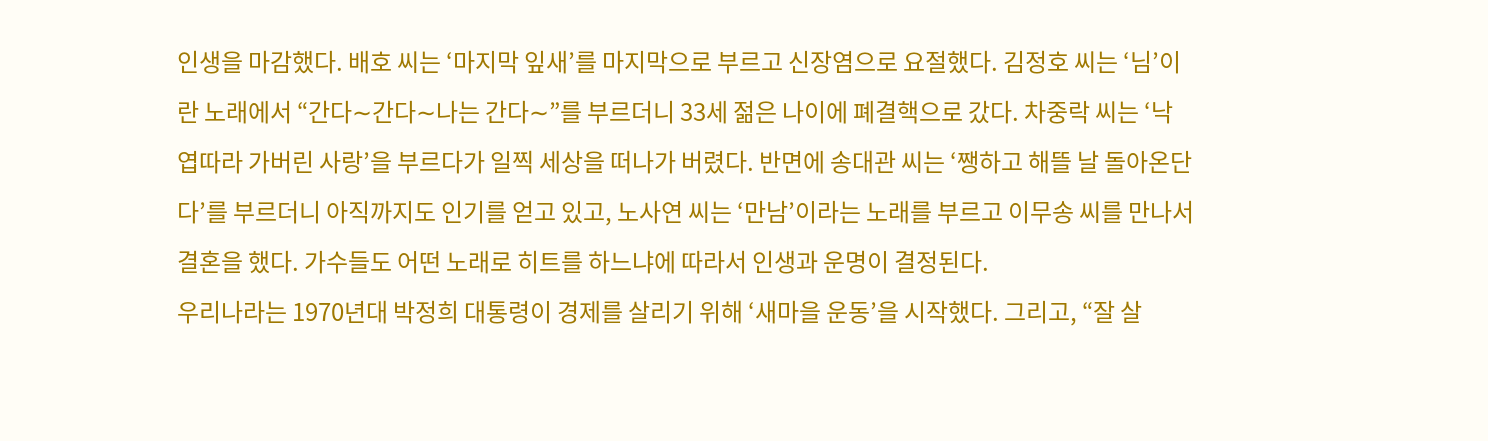인생을 마감했다. 배호 씨는 ‘마지막 잎새’를 마지막으로 부르고 신장염으로 요절했다. 김정호 씨는 ‘님’이란 노래에서 “간다∼간다∼나는 간다∼”를 부르더니 33세 젊은 나이에 폐결핵으로 갔다. 차중락 씨는 ‘낙엽따라 가버린 사랑’을 부르다가 일찍 세상을 떠나가 버렸다. 반면에 송대관 씨는 ‘쨍하고 해뜰 날 돌아온단다’를 부르더니 아직까지도 인기를 얻고 있고, 노사연 씨는 ‘만남’이라는 노래를 부르고 이무송 씨를 만나서 결혼을 했다. 가수들도 어떤 노래로 히트를 하느냐에 따라서 인생과 운명이 결정된다.
우리나라는 1970년대 박정희 대통령이 경제를 살리기 위해 ‘새마을 운동’을 시작했다. 그리고, “잘 살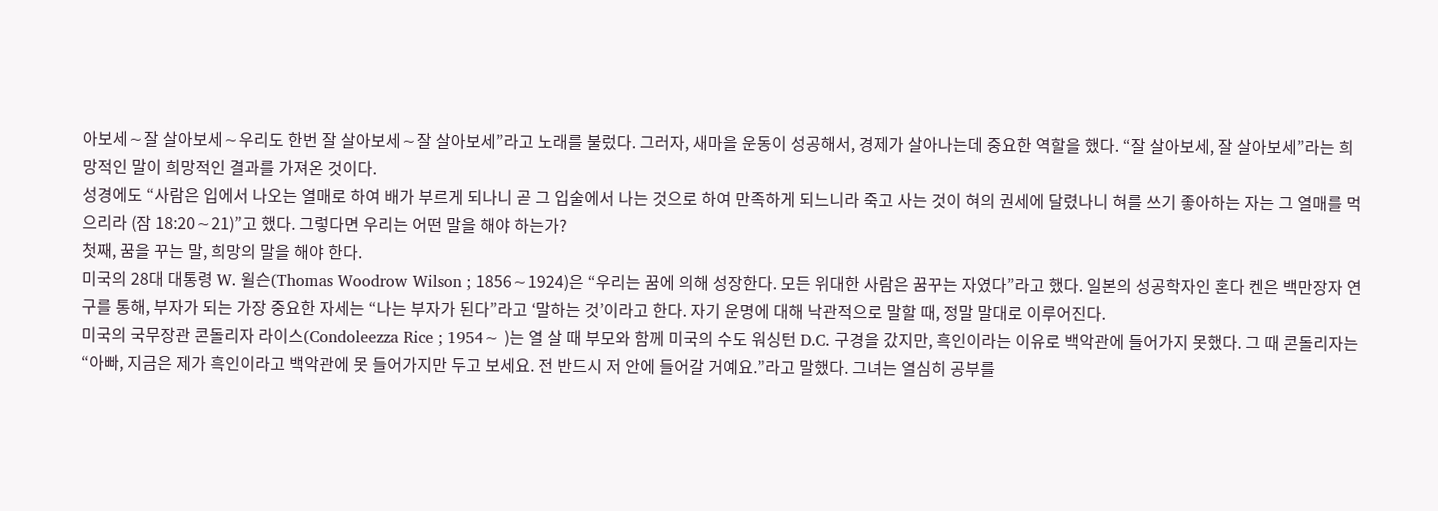아보세∼잘 살아보세∼우리도 한번 잘 살아보세∼잘 살아보세”라고 노래를 불렀다. 그러자, 새마을 운동이 성공해서, 경제가 살아나는데 중요한 역할을 했다. “잘 살아보세, 잘 살아보세”라는 희망적인 말이 희망적인 결과를 가져온 것이다.
성경에도 “사람은 입에서 나오는 열매로 하여 배가 부르게 되나니 곧 그 입술에서 나는 것으로 하여 만족하게 되느니라 죽고 사는 것이 혀의 권세에 달렸나니 혀를 쓰기 좋아하는 자는 그 열매를 먹으리라 (잠 18:20∼21)”고 했다. 그렇다면 우리는 어떤 말을 해야 하는가?
첫째, 꿈을 꾸는 말, 희망의 말을 해야 한다.
미국의 28대 대통령 W. 윌슨(Thomas Woodrow Wilson ; 1856∼1924)은 “우리는 꿈에 의해 성장한다. 모든 위대한 사람은 꿈꾸는 자였다”라고 했다. 일본의 성공학자인 혼다 켄은 백만장자 연구를 통해, 부자가 되는 가장 중요한 자세는 “나는 부자가 된다”라고 ‘말하는 것’이라고 한다. 자기 운명에 대해 낙관적으로 말할 때, 정말 말대로 이루어진다.
미국의 국무장관 콘돌리자 라이스(Condoleezza Rice ; 1954∼ )는 열 살 때 부모와 함께 미국의 수도 워싱턴 D.C. 구경을 갔지만, 흑인이라는 이유로 백악관에 들어가지 못했다. 그 때 콘돌리자는 “아빠, 지금은 제가 흑인이라고 백악관에 못 들어가지만 두고 보세요. 전 반드시 저 안에 들어갈 거예요.”라고 말했다. 그녀는 열심히 공부를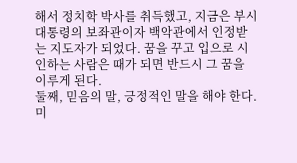해서 정치학 박사를 취득했고, 지금은 부시 대통령의 보좌관이자 백악관에서 인정받는 지도자가 되었다. 꿈을 꾸고 입으로 시인하는 사람은 때가 되면 반드시 그 꿈을 이루게 된다.
둘째, 믿음의 말, 긍정적인 말을 해야 한다.
미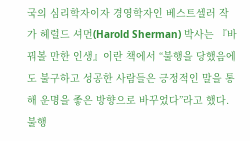국의 심리학자이자 경영학자인 베스트셀러 작가 헤럴드 셔먼(Harold Sherman) 박사는 『바꿔볼 만한 인생』이란 책에서 “불행을 당했음에도 불구하고 성공한 사람들은 긍정적인 말을 통해 운명을 좋은 방향으로 바꾸었다”라고 했다. 불행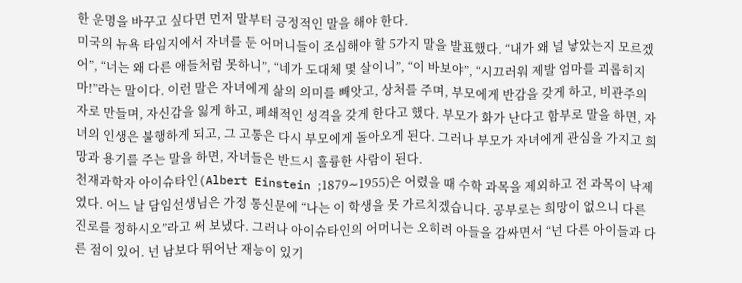한 운명을 바꾸고 싶다면 먼저 말부터 긍정적인 말을 해야 한다.
미국의 뉴욕 타임지에서 자녀를 둔 어머니들이 조심해야 할 5가지 말을 발표했다. “내가 왜 널 낳았는지 모르겠어”, “너는 왜 다른 애들처럼 못하니”, “네가 도대체 몇 살이니”, “이 바보야”, “시끄러워 제발 엄마를 괴롭히지 마!”라는 말이다. 이런 말은 자녀에게 삶의 의미를 빼앗고, 상처를 주며, 부모에게 반감을 갖게 하고, 비관주의자로 만들며, 자신감을 잃게 하고, 폐쇄적인 성격을 갖게 한다고 했다. 부모가 화가 난다고 함부로 말을 하면, 자녀의 인생은 불행하게 되고, 그 고통은 다시 부모에게 돌아오게 된다. 그러나 부모가 자녀에게 관심을 가지고 희망과 용기를 주는 말을 하면, 자녀들은 반드시 훌륭한 사람이 된다.
천재과학자 아이슈타인(Albert Einstein ;1879∼1955)은 어렸을 때 수학 과목을 제외하고 전 과목이 낙제였다. 어느 날 담임선생님은 가정 통신문에 “나는 이 학생을 못 가르치겠습니다. 공부로는 희망이 없으니 다른 진로를 정하시오”라고 써 보냈다. 그러나 아이슈타인의 어머니는 오히려 아들을 감싸면서 “넌 다른 아이들과 다른 점이 있어. 넌 남보다 뛰어난 재능이 있기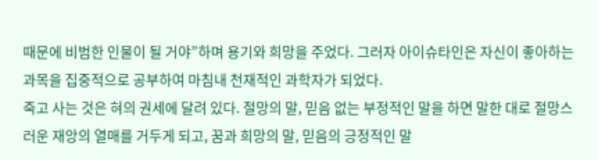때문에 비범한 인물이 될 거야”하며 용기와 희망을 주었다. 그러자 아이슈타인은 자신이 좋아하는 과목을 집중적으로 공부하여 마침내 천재적인 과학자가 되었다.
죽고 사는 것은 혀의 권세에 달려 있다. 절망의 말, 믿음 없는 부정적인 말을 하면 말한 대로 절망스러운 재앙의 열매를 거두게 되고, 꿈과 희망의 말, 믿음의 긍정적인 말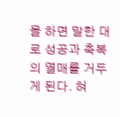을 하면 말한 대로 성공과 축복의 열매를 거두게 된다. 혀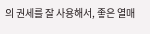의 권세를 잘 사용해서, 좋은 열매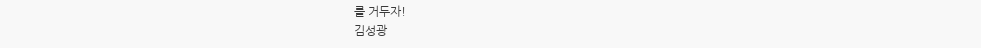를 거두자!
김성광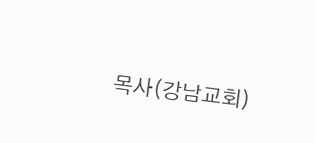목사(강남교회)